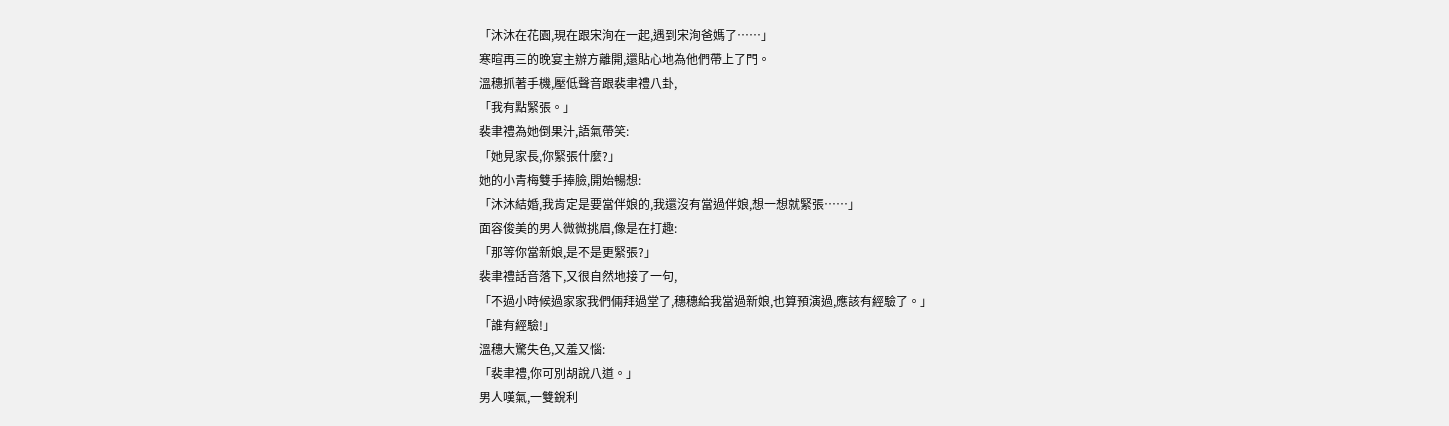「沐沐在花園,現在跟宋洵在一起,遇到宋洵爸媽了……」
寒暄再三的晚宴主辦方離開,還貼心地為他們帶上了門。
溫穗抓著手機,壓低聲音跟裴聿禮八卦,
「我有點緊張。」
裴聿禮為她倒果汁,語氣帶笑:
「她見家長,你緊張什麼?」
她的小青梅雙手捧臉,開始暢想:
「沐沐結婚,我肯定是要當伴娘的,我還沒有當過伴娘,想一想就緊張……」
面容俊美的男人微微挑眉,像是在打趣:
「那等你當新娘,是不是更緊張?」
裴聿禮話音落下,又很自然地接了一句,
「不過小時候過家家我們倆拜過堂了,穗穗給我當過新娘,也算預演過,應該有經驗了。」
「誰有經驗!」
溫穗大驚失色,又羞又惱:
「裴聿禮,你可別胡說八道。」
男人嘆氣,一雙銳利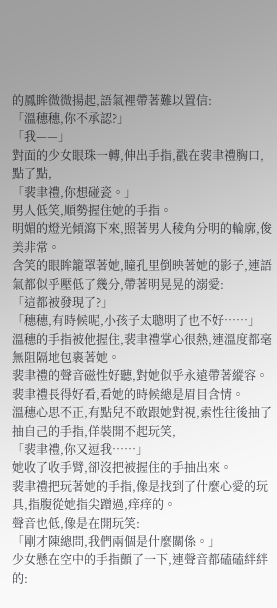的鳳眸微微揚起,語氣裡帶著難以置信:
「溫穗穗,你不承認?」
「我——」
對面的少女眼珠一轉,伸出手指,戳在裴聿禮胸口,點了點,
「裴聿禮,你想碰瓷。」
男人低笑,順勢握住她的手指。
明媚的燈光傾瀉下來,照著男人稜角分明的輪廓,俊美非常。
含笑的眼眸籠罩著她,瞳孔里倒映著她的影子,連語氣都似乎壓低了幾分,帶著明晃晃的溺愛:
「這都被發現了?」
「穗穗,有時候呢,小孩子太聰明了也不好……」
溫穗的手指被他握住,裴聿禮掌心很熱,連溫度都毫無阻隔地包裹著她。
裴聿禮的聲音磁性好聽,對她似乎永遠帶著縱容。
裴聿禮長得好看,看她的時候總是眉目含情。
溫穗心思不正,有點兒不敢跟她對視,索性往後抽了抽自己的手指,佯裝開不起玩笑,
「裴聿禮,你又逗我……」
她收了收手臂,卻沒把被握住的手抽出來。
裴聿禮把玩著她的手指,像是找到了什麼心愛的玩具,指腹從她指尖蹭過,痒痒的。
聲音也低,像是在開玩笑:
「剛才陳總問,我們兩個是什麼關係。」
少女懸在空中的手指顫了一下,連聲音都磕磕絆絆的: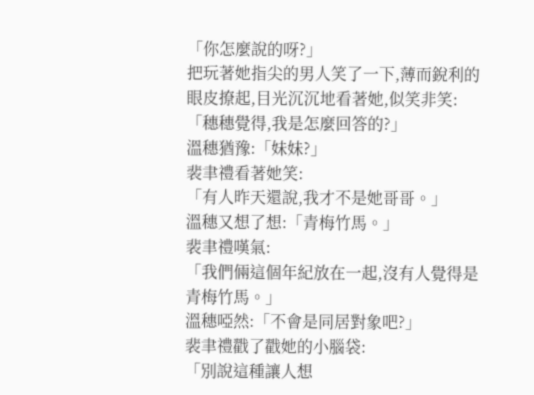「你怎麼說的呀?」
把玩著她指尖的男人笑了一下,薄而銳利的眼皮撩起,目光沉沉地看著她,似笑非笑:
「穗穗覺得,我是怎麼回答的?」
溫穗猶豫:「妹妹?」
裴聿禮看著她笑:
「有人昨天還說,我才不是她哥哥。」
溫穗又想了想:「青梅竹馬。」
裴聿禮嘆氣:
「我們倆這個年紀放在一起,沒有人覺得是青梅竹馬。」
溫穗啞然:「不會是同居對象吧?」
裴聿禮戳了戳她的小腦袋:
「別說這種讓人想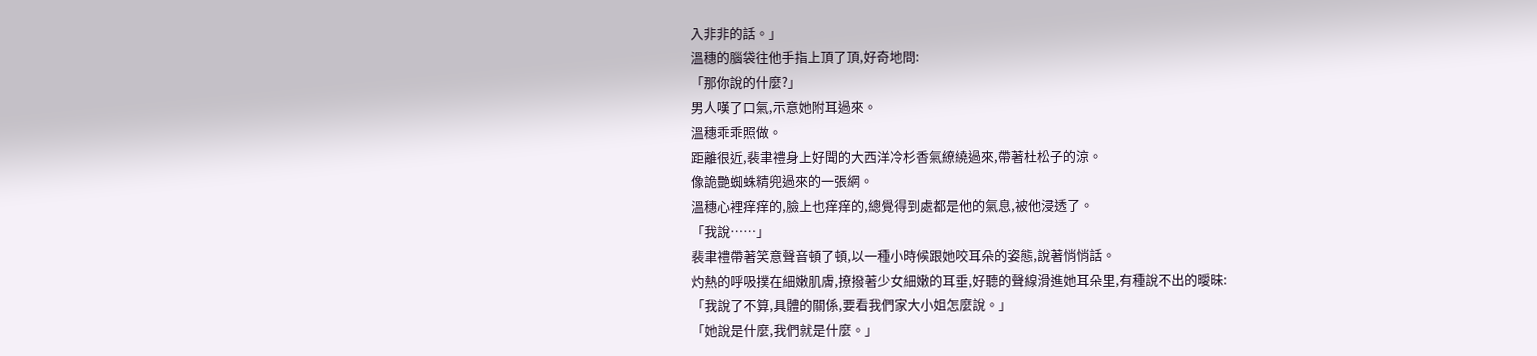入非非的話。」
溫穗的腦袋往他手指上頂了頂,好奇地問:
「那你說的什麼?」
男人嘆了口氣,示意她附耳過來。
溫穗乖乖照做。
距離很近,裴聿禮身上好聞的大西洋冷杉香氣繚繞過來,帶著杜松子的涼。
像詭艷蜘蛛精兜過來的一張網。
溫穗心裡痒痒的,臉上也痒痒的,總覺得到處都是他的氣息,被他浸透了。
「我說……」
裴聿禮帶著笑意聲音頓了頓,以一種小時候跟她咬耳朵的姿態,說著悄悄話。
灼熱的呼吸撲在細嫩肌膚,撩撥著少女細嫩的耳垂,好聽的聲線滑進她耳朵里,有種說不出的曖昧:
「我說了不算,具體的關係,要看我們家大小姐怎麼說。」
「她說是什麼,我們就是什麼。」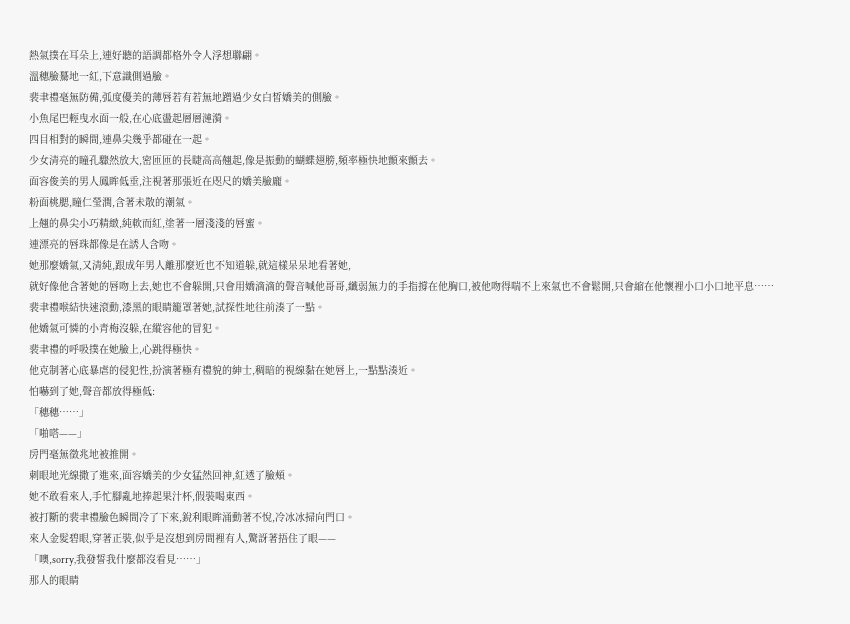熱氣撲在耳朵上,連好聽的語調都格外令人浮想聯翩。
溫穗臉驀地一紅,下意識側過臉。
裴聿禮毫無防備,弧度優美的薄唇若有若無地蹭過少女白皙嬌美的側臉。
小魚尾巴輕曳水面一般,在心底盪起層層漣漪。
四目相對的瞬間,連鼻尖幾乎都碰在一起。
少女清亮的瞳孔驟然放大,密匝匝的長睫高高翹起,像是振動的蝴蝶翅膀,頻率極快地顫來顫去。
面容俊美的男人鳳眸低垂,注視著那張近在咫尺的嬌美臉龐。
粉面桃腮,瞳仁瑩潤,含著未散的潮氣。
上翹的鼻尖小巧精緻,純軟而紅,塗著一層淺淺的唇蜜。
連漂亮的唇珠都像是在誘人含吻。
她那麼嬌氣,又清純,跟成年男人離那麼近也不知道躲,就這樣呆呆地看著她,
就好像他含著她的唇吻上去,她也不會躲開,只會用嬌滴滴的聲音喊他哥哥,纖弱無力的手指撐在他胸口,被他吻得喘不上來氣也不會鬆開,只會縮在他懷裡小口小口地平息……
裴聿禮喉結快速滾動,漆黑的眼睛籠罩著她,試探性地往前湊了一點。
他嬌氣可憐的小青梅沒躲,在縱容他的冒犯。
裴聿禮的呼吸撲在她臉上,心跳得極快。
他克制著心底暴虐的侵犯性,扮演著極有禮貌的紳士,稠暗的視線黏在她唇上,一點點湊近。
怕嚇到了她,聲音都放得極低:
「穗穗……」
「啪嗒——」
房門毫無徵兆地被推開。
刺眼地光線撒了進來,面容嬌美的少女猛然回神,紅透了臉頰。
她不敢看來人,手忙腳亂地捧起果汁杯,假裝喝東西。
被打斷的裴聿禮臉色瞬間冷了下來,銳利眼眸涌動著不悅,冷冰冰掃向門口。
來人金髮碧眼,穿著正裝,似乎是沒想到房間裡有人,驚訝著捂住了眼——
「噢,sorry,我發誓我什麼都沒看見……」
那人的眼睛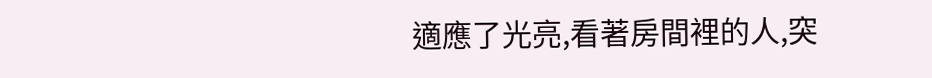適應了光亮,看著房間裡的人,突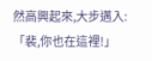然高興起來,大步邁入:
「裴,你也在這裡!」